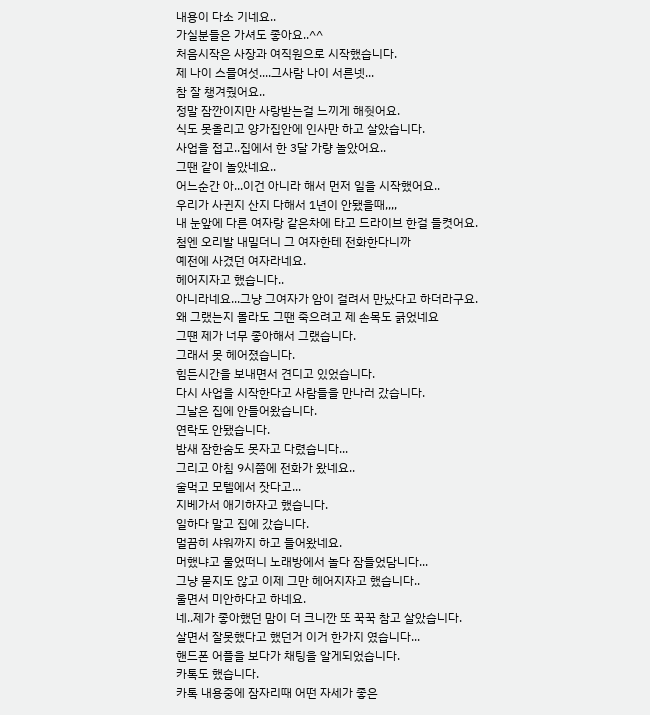내용이 다소 기네요..
가실분들은 가셔도 좋아요..^^
처음시작은 사장과 여직원으로 시작했습니다.
제 나이 스믈여섯....그사람 나이 서른넷...
참 잘 챙겨줬어요..
정말 잠깐이지만 사랑받는걸 느끼게 해줫어요.
식도 못올리고 양가집안에 인사만 하고 살았습니다.
사업을 접고..집에서 한 3달 가량 놀았어요..
그땐 같이 놀았네요..
어느순간 아...이건 아니라 해서 먼저 일을 시작했어요..
우리가 사귄지 산지 다해서 1년이 안됐을때,,,,
내 눈앞에 다른 여자랑 같은차에 타고 드라이브 한걸 들켯어요.
첨엔 오리발 내밀더니 그 여자한테 전화한다니까
예전에 사겼던 여자라네요.
헤어지자고 했습니다..
아니라네요...그냥 그여자가 암이 걸려서 만났다고 하더라구요.
왜 그랬는지 몰라도 그땐 죽으려고 제 손목도 긁었네요
그떈 제가 너무 좋아해서 그랬습니다.
그래서 못 헤어졌습니다.
힘든시간을 보내면서 견디고 있었습니다.
다시 사업을 시작한다고 사람들을 만나러 갔습니다.
그날은 집에 안들어왔습니다.
연락도 안됐습니다.
밤새 잠한숨도 못자고 다렸습니다...
그리고 아침 9시쯤에 전화가 왔네요..
술먹고 모텔에서 잣다고...
지베가서 애기하자고 했습니다.
일하다 말고 집에 갔습니다.
멀끔히 샤워까지 하고 들어왔네요.
머했냐고 물었떠니 노래방에서 놀다 잠들었담니다...
그냥 묻지도 않고 이제 그만 헤어지자고 했습니다..
울면서 미안하다고 하네요.
네..제가 좋아했던 맘이 더 크니깐 또 꾹꾹 참고 살았습니다.
살면서 잘못했다고 했던거 이거 한가지 였습니다...
핸드폰 어플을 보다가 채팅을 알게되었습니다.
카톡도 했습니다.
카톡 내용중에 잠자리때 어떤 자세가 좋은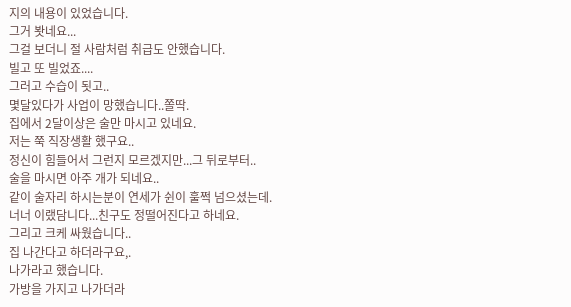지의 내용이 있었습니다.
그거 봣네요...
그걸 보더니 절 사람처럼 취급도 안했습니다.
빌고 또 빌었죠....
그러고 수습이 됫고..
몇달있다가 사업이 망했습니다..쫄딱.
집에서 2달이상은 술만 마시고 있네요.
저는 쭉 직장생활 했구요..
정신이 힘들어서 그런지 모르겠지만...그 뒤로부터..
술을 마시면 아주 개가 되네요..
같이 술자리 하시는분이 연세가 쉰이 훌쩍 넘으셨는데.
너너 이랬담니다...친구도 정떨어진다고 하네요.
그리고 크케 싸웠습니다..
집 나간다고 하더라구요,.
나가라고 했습니다.
가방을 가지고 나가더라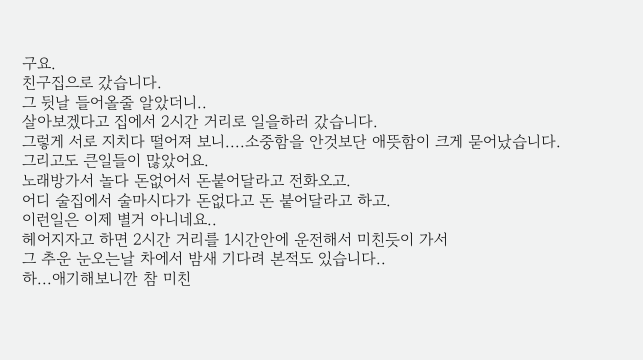구요.
친구집으로 갔습니다.
그 뒷날 들어올줄 알았더니..
살아보겠다고 집에서 2시간 거리로 일을하러 갔습니다.
그렇게 서로 지치다 떨어져 보니....소중함을 안것보단 애뜻함이 크게 묻어났습니다.
그리고도 큰일들이 많았어요.
노래방가서 놀다 돈없어서 돈붙어달라고 전화오고.
어디 술집에서 술마시다가 돈없다고 돈 붙어달라고 하고.
이런일은 이제 별거 아니네요..
헤어지자고 하면 2시간 거리를 1시간안에 운전해서 미친듯이 가서
그 추운 눈오는날 차에서 밤새 기다려 본적도 있습니다..
하...애기해보니깐 참 미친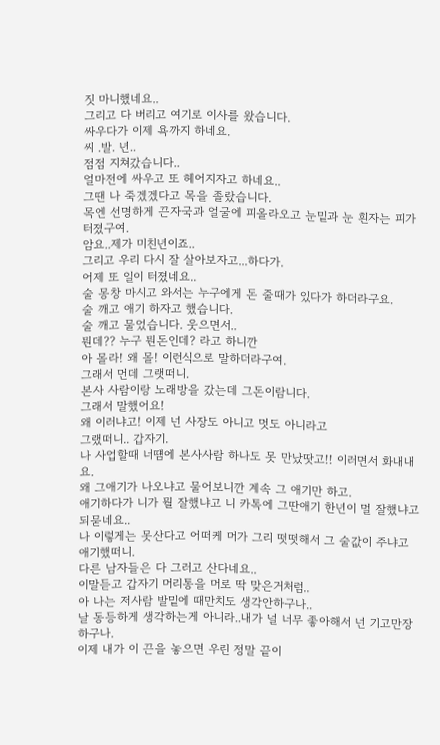짓 마니했네요..
그리고 다 버리고 여기로 이사를 왔습니다.
싸우다가 이제 욕까지 하네요.
씨 .발. 년..
점점 지쳐갔습니다..
얼마전에 싸우고 또 헤어지자고 하네요..
그땐 나 죽겠겠다고 목을 졸랐습니다.
목엔 선명하게 끈자국과 얼굴에 피올라오고 눈밑과 눈 흰자는 피가 터졌구여.
암요..제가 미친년이죠..
그리고 우리 다시 잘 살아보자고...하다가.
어제 또 일이 터졌네요..
술 몽창 마시고 와서는 누구에게 돈 줄때가 있다가 하더라구요.
술 깨고 애기 하자고 했습니다.
술 깨고 물었습니다. 웃으면서..
뭔데?? 누구 뭔돈인데? 라고 하니깐
아 몰라! 왜 몰! 이런식으로 말하더라구여.
그래서 먼데 그랫떠니.
본사 사람이랑 노래방을 갔는데 그돈이람니다.
그래서 말했어요!
왜 이러냐고! 이제 넌 사장도 아니고 멋도 아니라고
그랬떠니.. 갑자기.
나 사업할때 너떔에 본사사람 하나도 못 만났땃고!! 이러면서 화내내요.
왜 그애기가 나오냐고 물어보니깐 계속 그 애기만 하고.
애기하다가 니가 뭘 잘했냐고 니 카톡에 그딴애기 한년이 멀 잘했냐고 되묻네요..
나 이렇게는 못산다고 어떠케 머가 그리 떳떳해서 그 술값이 주냐고 애기했떠니.
다른 남자들은 다 그러고 산다네요..
이말듣고 갑자기 머리통을 머로 딱 맞은거처럼..
아 나는 저사람 발밑에 때만치도 생각안하구나..
날 동등하게 생각하는게 아니라..내가 널 너무 좋아해서 넌 기고만장 하구나.
이제 내가 이 끈을 놓으면 우린 정말 끝이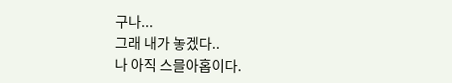구나...
그래 내가 놓겠다..
나 아직 스믈아홉이다.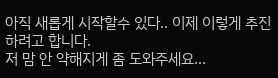아직 새롭게 시작할수 있다.. 이제 이렇게 추진하려고 합니다.
저 맘 안 약해지게 좀 도와주세요...